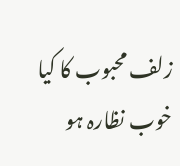زلف محبوب کا کیا خوب نظارہ ہو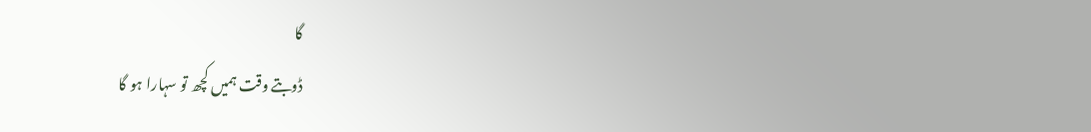گا
ڈوبتے وقت ہمیں کچھ تو سہارا ہو گا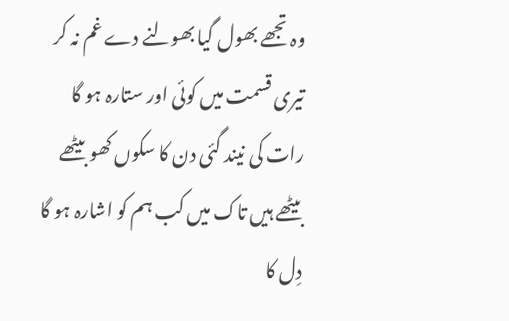وہ تجھے بھول گیا بھولنے دے غم نہ کر
تیری قسمت میں کوئی اور ستارہ ہو گا
رات کی نیند گئی دن کا سکوں کھو بیٹھے
بیٹھے ہیں تاک میں کب ہم کو اشارہ ہو گا
دِل کا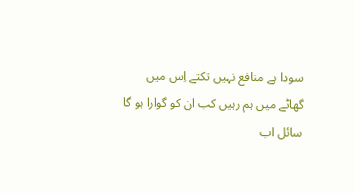سودا ہے منافع نہیں تکتے اِس میں
گھاٹے میں ہم رہیں کب ان کو گوارا ہو گا
سائل اب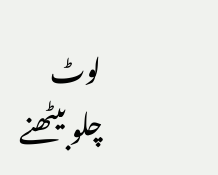لوٹ چلو بیٹھنے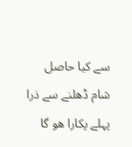سے کیا حاصل
شام ڈھلنے سے ذرا پہلے پکارا ھو گا